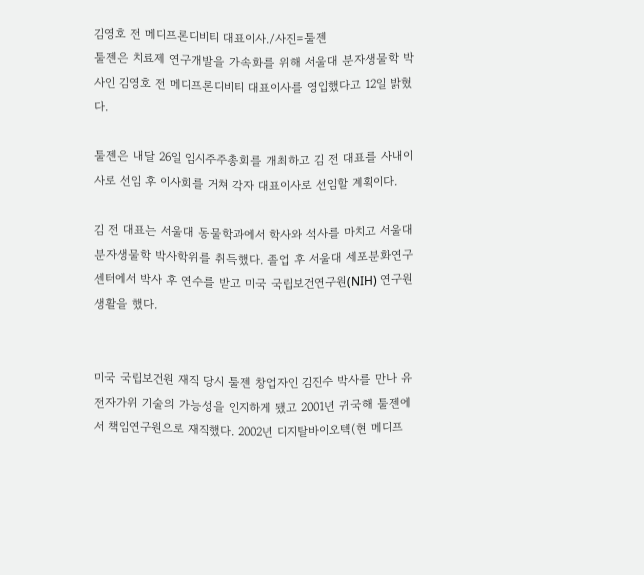김영호 전 메디프론디비티 대표이사./사진=툴젠
툴젠은 치료제 연구개발을 가속화를 위해 서울대 분자생물학 박사인 김영호 전 메디프론디비티 대표이사를 영입했다고 12일 밝혔다.

툴젠은 내달 26일 임시주주총회를 개최하고 김 전 대표를 사내이사로 선임 후 이사회를 거쳐 각자 대표이사로 선임할 계획이다.

김 전 대표는 서울대 동물학과에서 학사와 석사를 마치고 서울대 분자생물학 박사학위를 취득했다. 졸업 후 서울대 세포분화연구센터에서 박사 후 연수를 받고 미국 국립보건연구원(NIH) 연구원 생활을 했다.


미국 국립보건원 재직 당시 툴젠 창업자인 김진수 박사를 만나 유전자가위 기술의 가능성을 인지하게 됐고 2001년 귀국해 툴젠에서 책임연구원으로 재직했다. 2002년 디지탈바이오텍(현 메디프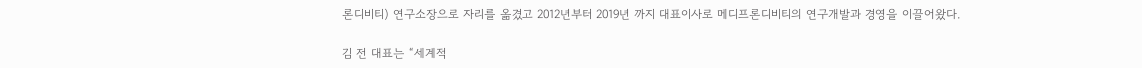론디비티) 연구소장으로 자리를 옮겼고 2012년부터 2019년 까지 대표이사로 메디프론디비티의 연구개발과 경영을 이끌어왔다.

김 전 대표는 “세계적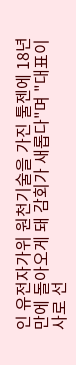인 유전자가위 원천기술을 가진 툴젠에 18년 만에 돌아오게 돼 감회가 새롭다"며 "대표이사로 선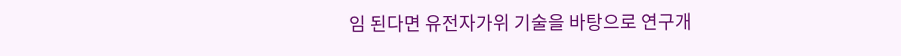임 된다면 유전자가위 기술을 바탕으로 연구개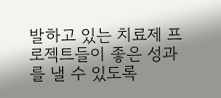발하고 있는 치료제 프로젝트들이 좋은 성과를 낼 수 있도록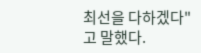최선을 다하겠다"고 말했다.